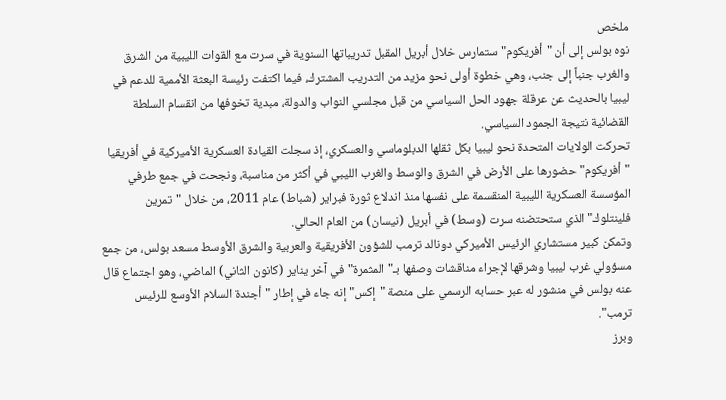ملخص
نوه بولس إلى أن "أفريكوم" ستمارس خلال أبريل المقبل تدريباتها السنوية في سرت مع القوات الليبية من الشرق والغرب جنباً إلى جنب، وهي خطوة أولى نحو مزيد من التدريب المشترك، فيما اكتفت رئيسة البعثة الأممية للدعم في ليبيا بالحديث عن عرقلة جهود الحل السياسي من قبل مجلسي النواب والدولة، مبدية تخوفها من انقسام السلطة القضائية نتيجة الجمود السياسي.
تحركت الولايات المتحدة نحو ليبيا بكل ثقلها الدبلوماسي والعسكري، إذ سجلت القيادة العسكرية الأميركية في أفريقيا "أفريكوم" حضورها على الأرض في الشرق والوسط والغرب الليبي في أكثر من مناسبة، ونجحت في جمع طرفي المؤسسة العسكرية الليبية المنقسمة على نفسها منذ اندلاع ثورة فبراير (شباط) عام 2011، من خلال "تمرين فلينتلوك" الذي ستحتضنه سرت (وسط) في أبريل (نيسان) من العام الحالي.
وتمكن كبير مستشاري الرئيس الأميركي دونالد ترمب للشؤون الأفريقية والعربية والشرق الأوسط مسعد بولس، من جمع مسؤولي غرب ليبيا وشرقها لإجراء مناقشات وصفها بـ"المثمرة" في آخر يناير (كانون الثاني) الماضي، وهو اجتماع قال عنه بولس في منشور له عبر حسابه الرسمي على منصة "إكس" إنه جاء في إطار "أجندة السلام الأوسع للرئيس ترمب".
وبرز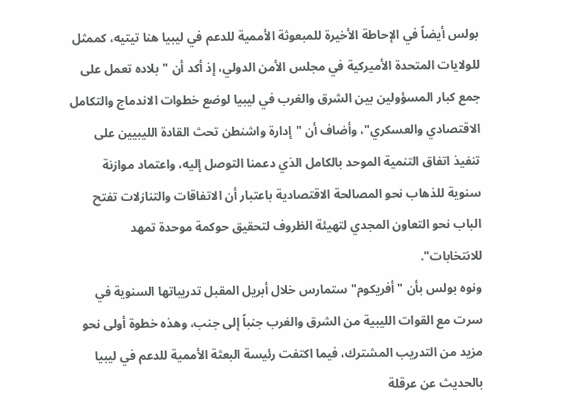بولس أيضاً في الإحاطة الأخيرة للمبعوثة الأممية للدعم في ليبيا هنا تيتيه، كممثل للولايات المتحدة الأميركية في مجلس الأمن الدولي، إذ أكد أن "بلاده تعمل على جمع كبار المسؤولين بين الشرق والغرب في ليبيا لوضع خطوات الاندماج والتكامل الاقتصادي والعسكري"، وأضاف أن "إدارة واشنطن تحث القادة الليبيين على تنفيذ اتفاق التنمية الموحد بالكامل الذي دعمنا التوصل إليه، واعتماد موازنة سنوية للذهاب نحو المصالحة الاقتصادية باعتبار أن الاتفاقات والتنازلات تفتح الباب نحو التعاون المجدي لتهيئة الظروف لتحقيق حوكمة موحدة تمهد للانتخابات".
ونوه بولس بأن "أفريكوم" ستمارس خلال أبريل المقبل تدريباتها السنوية في سرت مع القوات الليبية من الشرق والغرب جنباً إلى جنب، وهذه خطوة أولى نحو مزيد من التدريب المشترك، فيما اكتفت رئيسة البعثة الأممية للدعم في ليبيا بالحديث عن عرقلة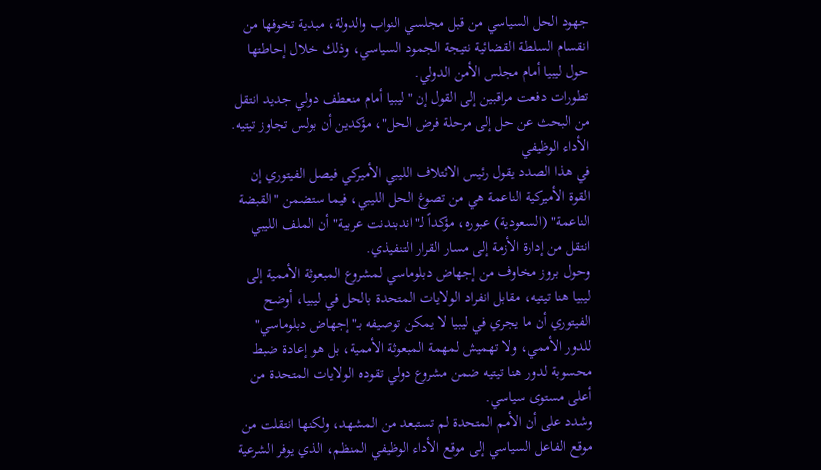جهود الحل السياسي من قبل مجلسي النواب والدولة، مبدية تخوفها من انقسام السلطة القضائية نتيجة الجمود السياسي، وذلك خلال إحاطتها حول ليبيا أمام مجلس الأمن الدولي.
تطورات دفعت مراقبين إلى القول إن "ليبيا أمام منعطف دولي جديد انتقل من البحث عن حل إلى مرحلة فرض الحل"، مؤكدين أن بولس تجاوز تيتيه.
الأداء الوظيفي
في هذا الصدد يقول رئيس الائتلاف الليبي الأميركي فيصل الفيتوري إن القوة الأميركية الناعمة هي من تصوغ الحل الليبي، فيما ستضمن "القبضة الناعمة" (السعودية) عبوره، مؤكداً لـ"اندبندنت عربية" أن الملف الليبي انتقل من إدارة الأزمة إلى مسار القرار التنفيذي.
وحول بروز مخاوف من إجهاض دبلوماسي لمشروع المبعوثة الأممية إلى ليبيا هنا تيتيه، مقابل انفراد الولايات المتحدة بالحل في ليبيا، أوضح الفيتوري أن ما يجري في ليبيا لا يمكن توصيفه بـ"إجهاض دبلوماسي" للدور الأممي، ولا تهميش لمهمة المبعوثة الأممية، بل هو إعادة ضبط محسوبة لدور هنا تيتيه ضمن مشروع دولي تقوده الولايات المتحدة من أعلى مستوى سياسي.
وشدد على أن الأمم المتحدة لم تستبعد من المشهد، ولكنها انتقلت من موقع الفاعل السياسي إلى موقع الأداء الوظيفي المنظم، الذي يوفر الشرعية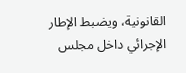القانونية، ويضبط الإطار الإجرائي داخل مجلس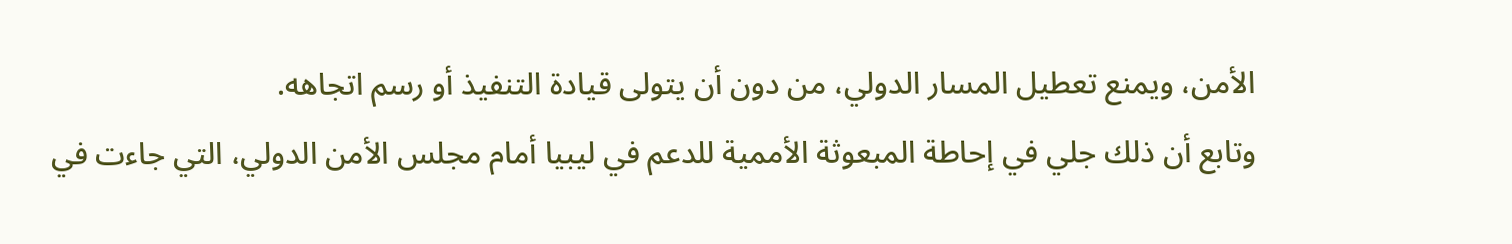الأمن، ويمنع تعطيل المسار الدولي، من دون أن يتولى قيادة التنفيذ أو رسم اتجاهه.
وتابع أن ذلك جلي في إحاطة المبعوثة الأممية للدعم في ليبيا أمام مجلس الأمن الدولي، التي جاءت في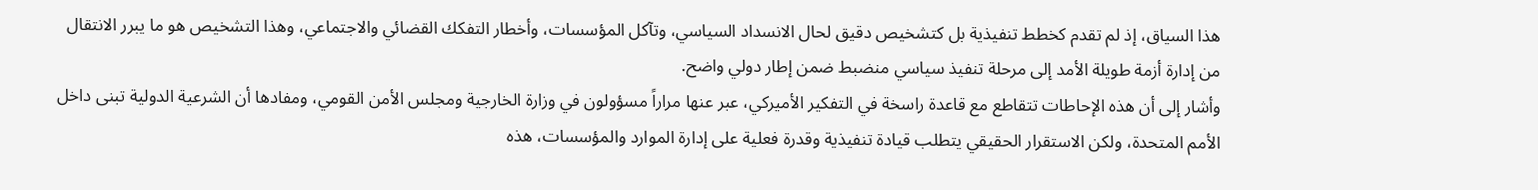هذا السياق، إذ لم تقدم كخطط تنفيذية بل كتشخيص دقيق لحال الانسداد السياسي، وتآكل المؤسسات، وأخطار التفكك القضائي والاجتماعي، وهذا التشخيص هو ما يبرر الانتقال من إدارة أزمة طويلة الأمد إلى مرحلة تنفيذ سياسي منضبط ضمن إطار دولي واضح.
وأشار إلى أن هذه الإحاطات تتقاطع مع قاعدة راسخة في التفكير الأميركي، عبر عنها مراراً مسؤولون في وزارة الخارجية ومجلس الأمن القومي، ومفادها أن الشرعية الدولية تبنى داخل الأمم المتحدة، ولكن الاستقرار الحقيقي يتطلب قيادة تنفيذية وقدرة فعلية على إدارة الموارد والمؤسسات، هذه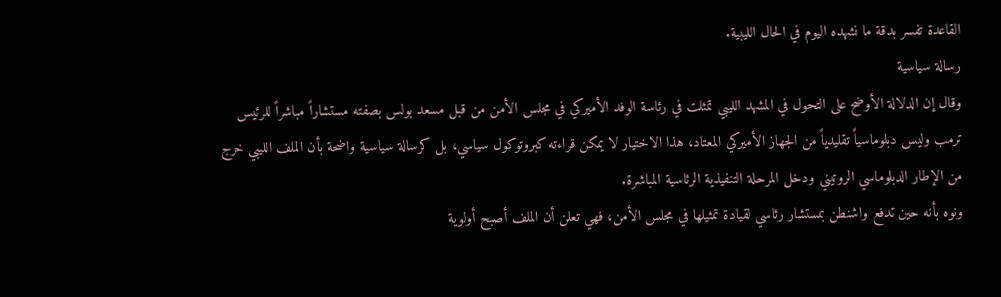القاعدة تفسر بدقة ما نشهده اليوم في الحال الليبية.
رسالة سياسية
وقال إن الدلالة الأوضح على التحول في المشهد الليبي تمثلت في رئاسة الوفد الأميركي في مجلس الأمن من قبل مسعد بولس بصفته مستشاراً مباشراً للرئيس ترمب وليس دبلوماسياً تقليدياً من الجهاز الأميركي المعتاد، هذا الاختيار لا يمكن قراءته كبروتوكول سياسي، بل كرسالة سياسية واضحة بأن الملف الليبي خرج من الإطار الدبلوماسي الروتيني ودخل المرحلة التنفيذية الرئاسية المباشرة.
ونوه بأنه حين تدفع واشنطن بمستشار رئاسي لقيادة تمثيلها في مجلس الأمن، فهي تعلن أن الملف أصبح أولوية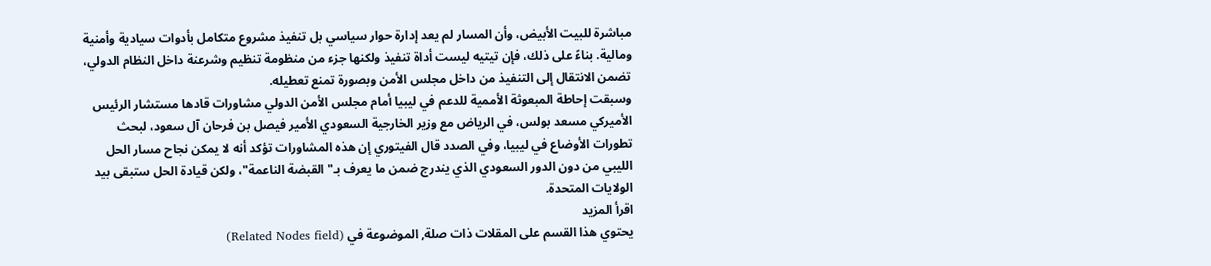مباشرة للبيت الأبيض، وأن المسار لم يعد إدارة حوار سياسي بل تنفيذ مشروع متكامل بأدوات سيادية وأمنية ومالية. بناءً على ذلك، فإن تيتيه ليست أداة تنفيذ ولكنها جزء من منظومة تنظيم وشرعنة داخل النظام الدولي، تضمن الانتقال إلى التنفيذ من داخل مجلس الأمن وبصورة تمنع تعطيله.
وسبقت إحاطة المبعوثة الأممية للدعم في ليبيا أمام مجلس الأمن الدولي مشاورات قادها مستشار الرئيس الأميركي مسعد بولس، في الرياض مع وزير الخارجية السعودي الأمير فيصل بن فرحان آل سعود، لبحث تطورات الأوضاع في ليبيا، وفي الصدد قال الفيتوري إن هذه المشاورات تؤكد أنه لا يمكن نجاح مسار الحل الليبي من دون الدور السعودي الذي يندرج ضمن ما يعرف بـ"القبضة الناعمة"، ولكن قيادة الحل ستبقى بيد الولايات المتحدة.
اقرأ المزيد
يحتوي هذا القسم على المقلات ذات صلة, الموضوعة في (Related Nodes field)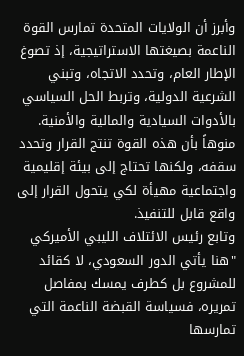وأبرز أن الولايات المتحدة تمارس القوة الناعمة بصيغتها الاستراتيجية، إذ تصوغ الإطار العام، وتحدد الاتجاه، وتبني الشرعية الدولية، وتربط الحل السياسي بالأدوات السيادية والمالية والأمنية. منوهاً بأن هذه القوة تنتج القرار وتحدد سقفه، ولكنها تحتاج إلى بيئة إقليمية واجتماعية مهيأة لكي يتحول القرار إلى واقع قابل للتنفيذ.
وتابع رئيس الائتلاف الليبي الأميركي "هنا يأتي الدور السعودي، لا كقائد للمشروع بل كطرف يمسك بمفاصل تمريره، فسياسة القبضة الناعمة التي تمارسها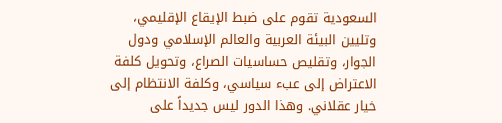السعودية تقوم على ضبط الإيقاع الإقليمي، وتليين البيئة العربية والعالم الإسلامي ودول الجوار، وتقليص حساسيات الصراع، وتحويل كلفة الاعتراض إلى عبء سياسي، وكلفة الانتظام إلى خيار عقلاني. وهذا الدور ليس جديداً على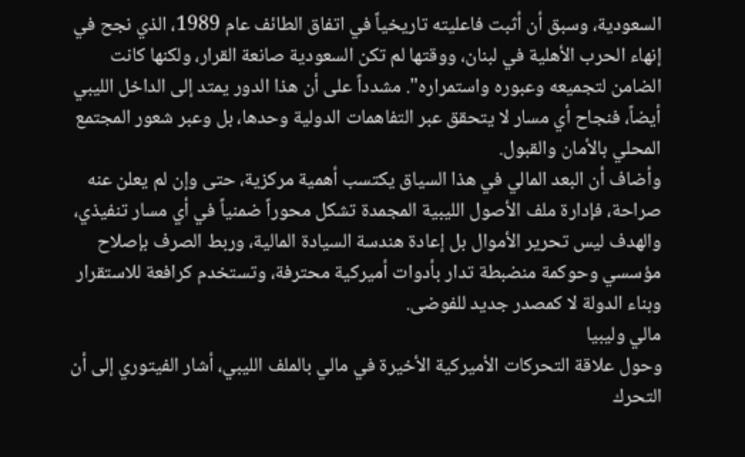السعودية، وسبق أن أثبت فاعليته تاريخياً في اتفاق الطائف عام 1989، الذي نجح في إنهاء الحرب الأهلية في لبنان، ووقتها لم تكن السعودية صانعة القرار، ولكنها كانت الضامن لتجميعه وعبوره واستمراره". مشدداً على أن هذا الدور يمتد إلى الداخل الليبي أيضاً، فنجاح أي مسار لا يتحقق عبر التفاهمات الدولية وحدها، بل وعبر شعور المجتمع المحلي بالأمان والقبول.
وأضاف أن البعد المالي في هذا السياق يكتسب أهمية مركزية، حتى وإن لم يعلن عنه صراحة، فإدارة ملف الأصول الليبية المجمدة تشكل محوراً ضمنياً في أي مسار تنفيذي، والهدف ليس تحرير الأموال بل إعادة هندسة السيادة المالية، وربط الصرف بإصلاح مؤسسي وحوكمة منضبطة تدار بأدوات أميركية محترفة، وتستخدم كرافعة للاستقرار وبناء الدولة لا كمصدر جديد للفوضى.
مالي وليبيا
وحول علاقة التحركات الأميركية الأخيرة في مالي بالملف الليبي، أشار الفيتوري إلى أن التحرك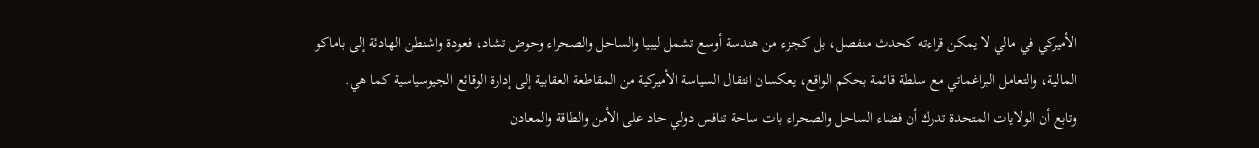الأميركي في مالي لا يمكن قراءته كحدث منفصل، بل كجزء من هندسة أوسع تشمل ليبيا والساحل والصحراء وحوض تشاد، فعودة واشنطن الهادئة إلى باماكو المالية، والتعامل البراغماتي مع سلطة قائمة بحكم الواقع، يعكسان انتقال السياسة الأميركية من المقاطعة العقابية إلى إدارة الوقائع الجيوسياسية كما هي.
وتابع أن الولايات المتحدة تدرك أن فضاء الساحل والصحراء بات ساحة تنافس دولي حاد على الأمن والطاقة والمعادن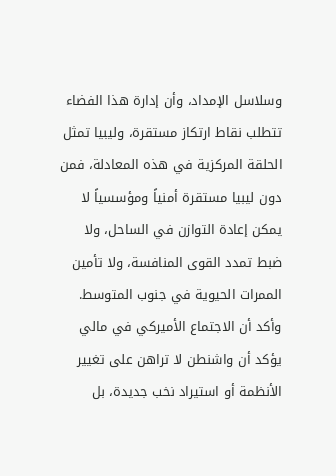وسلاسل الإمداد، وأن إدارة هذا الفضاء تتطلب نقاط ارتكاز مستقرة، وليبيا تمثل الحلقة المركزية في هذه المعادلة، فمن دون ليبيا مستقرة أمنياً ومؤسسياً لا يمكن إعادة التوازن في الساحل، ولا ضبط تمدد القوى المنافسة، ولا تأمين الممرات الحيوية في جنوب المتوسط.
وأكد أن الاجتماع الأميركي في مالي يؤكد أن واشنطن لا تراهن على تغيير الأنظمة أو استيراد نخب جديدة، بل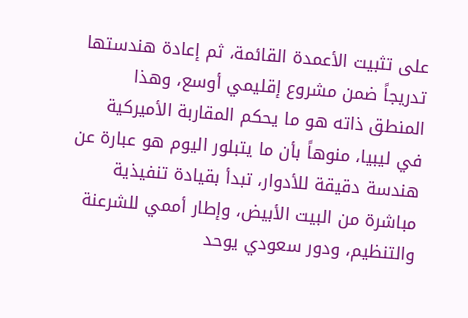على تثبيت الأعمدة القائمة، ثم إعادة هندستها تدريجاً ضمن مشروع إقليمي أوسع، وهذا المنطق ذاته هو ما يحكم المقاربة الأميركية في ليبيا، منوهاً بأن ما يتبلور اليوم هو عبارة عن هندسة دقيقة للأدوار، تبدأ بقيادة تنفيذية مباشرة من البيت الأبيض، وإطار أممي للشرعنة والتنظيم، ودور سعودي يوحد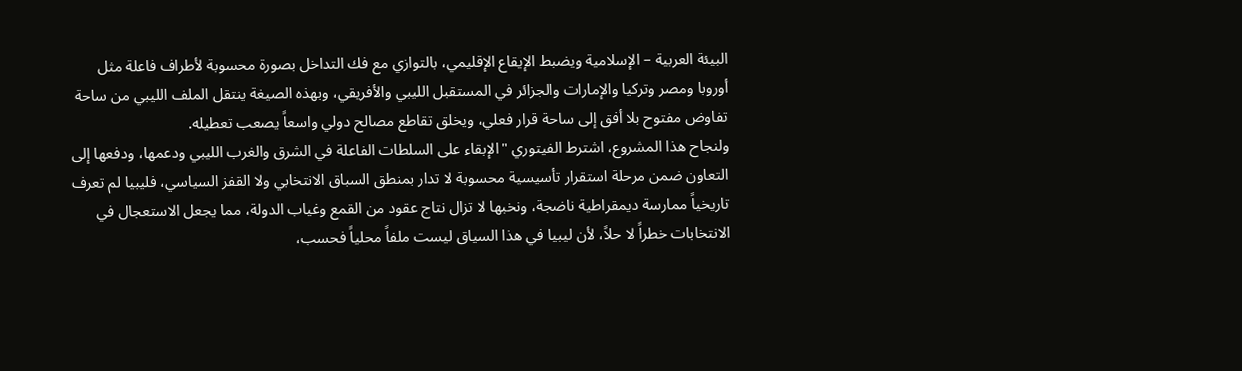البيئة العربية – الإسلامية ويضبط الإيقاع الإقليمي، بالتوازي مع فك التداخل بصورة محسوبة لأطراف فاعلة مثل أوروبا ومصر وتركيا والإمارات والجزائر في المستقبل الليبي والأفريقي، وبهذه الصيغة ينتقل الملف الليبي من ساحة تفاوض مفتوح بلا أفق إلى ساحة قرار فعلي، ويخلق تقاطع مصالح دولي واسعاً يصعب تعطيله.
ولنجاح هذا المشروع، اشترط الفيتوري "الإبقاء على السلطات الفاعلة في الشرق والغرب الليبي ودعمها، ودفعها إلى التعاون ضمن مرحلة استقرار تأسيسية محسوبة لا تدار بمنطق السباق الانتخابي ولا القفز السياسي، فليبيا لم تعرف تاريخياً ممارسة ديمقراطية ناضجة، ونخبها لا تزال نتاج عقود من القمع وغياب الدولة، مما يجعل الاستعجال في الانتخابات خطراً لا حلاً، لأن ليبيا في هذا السياق ليست ملفاً محلياً فحسب،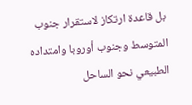بل قاعدة ارتكاز لاستقرار جنوب المتوسط وجنوب أوروبا وامتداده الطبيعي نحو الساحل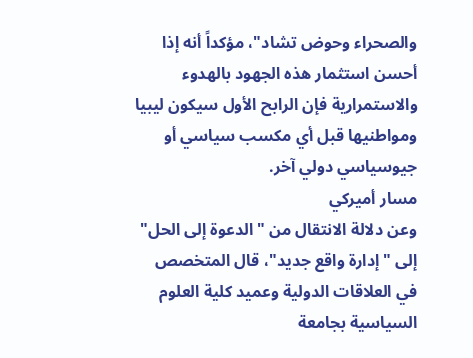والصحراء وحوض تشاد"، مؤكداً أنه إذا أحسن استثمار هذه الجهود بالهدوء والاستمرارية فإن الرابح الأول سيكون ليبيا ومواطنيها قبل أي مكسب سياسي أو جيوسياسي دولي آخر.
مسار أميركي
وعن دلالة الانتقال من "الدعوة إلى الحل" إلى "إدارة واقع جديد"، قال المتخصص في العلاقات الدولية وعميد كلية العلوم السياسية بجامعة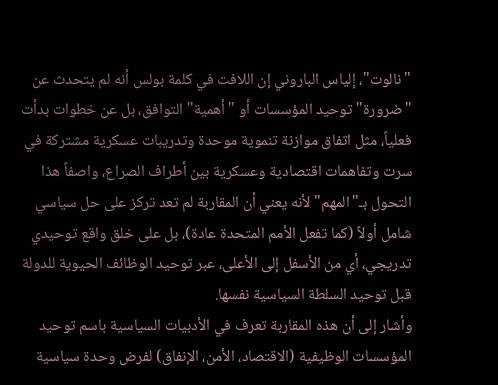"نالوت"، إلياس الباروني إن اللافت في كلمة بولس أنه لم يتحدث عن "ضرورة" توحيد المؤسسات أو "أهمية" التوافق، بل عن خطوات بدأت فعلياً، مثل اتفاق موازنة تنموية موحدة وتدريبات عسكرية مشتركة في سرت وتفاهمات اقتصادية وعسكرية بين أطراف الصراع، واصفاً هذا التحول بـ"المهم" لأنه يعني أن المقاربة لم تعد تركز على حل سياسي شامل أولاً (كما تفعل الأمم المتحدة عادة)، بل على خلق واقع توحيدي تدريجي، أي من الأسفل إلى الأعلى، عبر توحيد الوظائف الحيوية للدولة قبل توحيد السلطة السياسية نفسها.
وأشار إلى أن هذه المقاربة تعرف في الأدبيات السياسية باسم توحيد المؤسسات الوظيفية (الاقتصاد، الأمن، الإنفاق) لفرض وحدة سياسية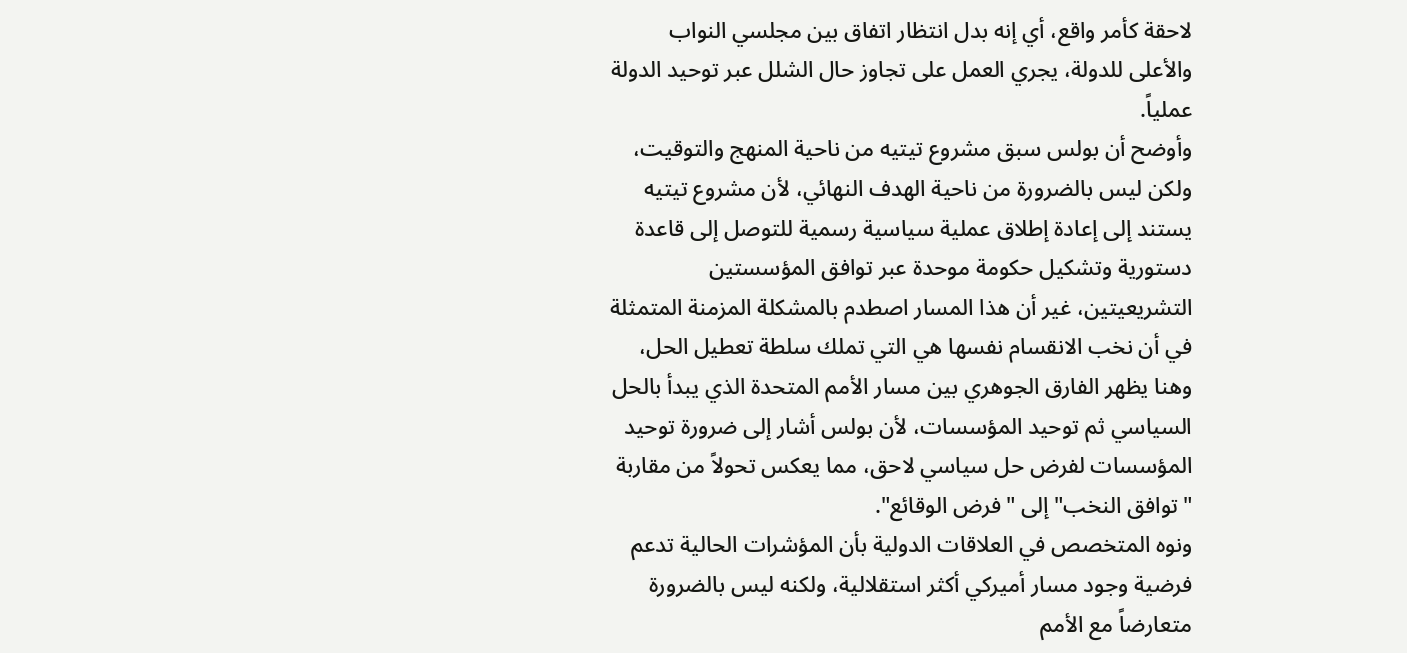لاحقة كأمر واقع، أي إنه بدل انتظار اتفاق بين مجلسي النواب والأعلى للدولة، يجري العمل على تجاوز حال الشلل عبر توحيد الدولة عملياً.
وأوضح أن بولس سبق مشروع تيتيه من ناحية المنهج والتوقيت، ولكن ليس بالضرورة من ناحية الهدف النهائي، لأن مشروع تيتيه يستند إلى إعادة إطلاق عملية سياسية رسمية للتوصل إلى قاعدة دستورية وتشكيل حكومة موحدة عبر توافق المؤسستين التشريعيتين، غير أن هذا المسار اصطدم بالمشكلة المزمنة المتمثلة في أن نخب الانقسام نفسها هي التي تملك سلطة تعطيل الحل، وهنا يظهر الفارق الجوهري بين مسار الأمم المتحدة الذي يبدأ بالحل السياسي ثم توحيد المؤسسات، لأن بولس أشار إلى ضرورة توحيد المؤسسات لفرض حل سياسي لاحق، مما يعكس تحولاً من مقاربة "توافق النخب" إلى "فرض الوقائع".
ونوه المتخصص في العلاقات الدولية بأن المؤشرات الحالية تدعم فرضية وجود مسار أميركي أكثر استقلالية، ولكنه ليس بالضرورة متعارضاً مع الأمم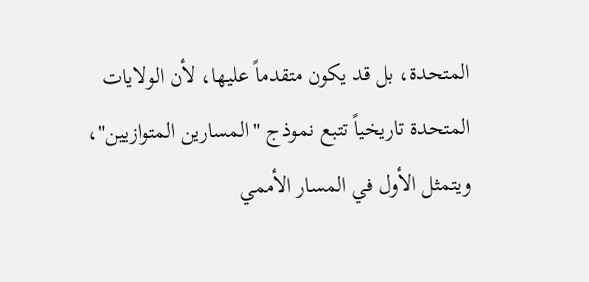المتحدة، بل قد يكون متقدماً عليها، لأن الولايات المتحدة تاريخياً تتبع نموذج "المسارين المتوازيين"، ويتمثل الأول في المسار الأممي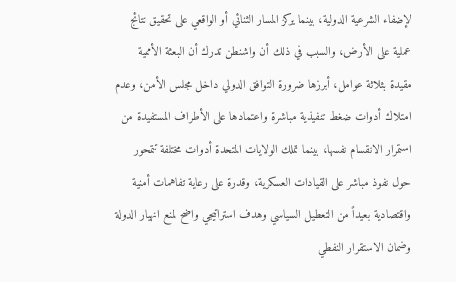لإضفاء الشرعية الدولية، بينما يركز المسار الثنائي أو الواقعي على تحقيق نتائج عملية على الأرض، والسبب في ذلك أن واشنطن تدرك أن البعثة الأممية مقيدة بثلاثة عوامل، أبرزها ضرورة التوافق الدولي داخل مجلس الأمن، وعدم امتلاك أدوات ضغط تنفيذية مباشرة واعتمادها على الأطراف المستفيدة من استمرار الانقسام نفسها، بينما تملك الولايات المتحدة أدوات مختلفة تتمحور حول نفوذ مباشر على القيادات العسكرية، وقدرة على رعاية تفاهمات أمنية واقتصادية بعيداً من التعطيل السياسي وهدف استراتيجي واضح لمنع انهيار الدولة وضمان الاستقرار النفطي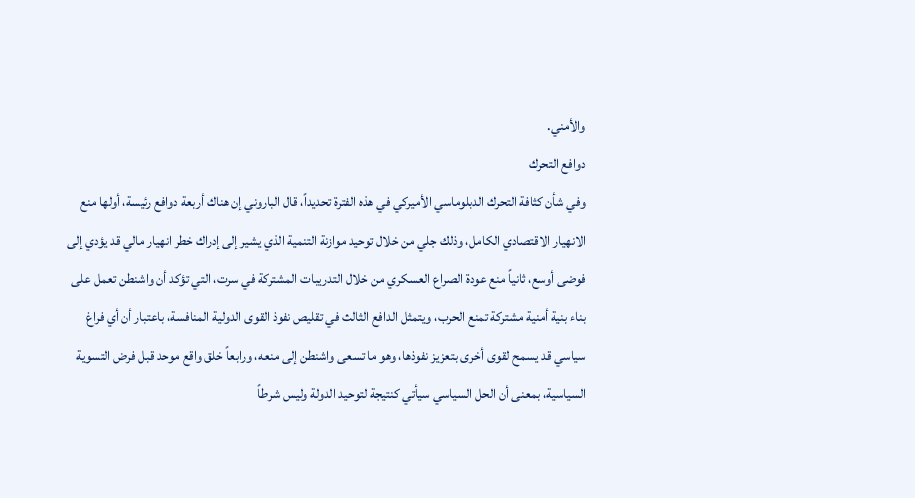والأمني.
دوافع التحرك
وفي شأن كثافة التحرك الدبلوماسي الأميركي في هذه الفترة تحديداً، قال الباروني إن هناك أربعة دوافع رئيسة، أولها منع الانهيار الاقتصادي الكامل، وذلك جلي من خلال توحيد موازنة التنمية الذي يشير إلى إدراك خطر انهيار مالي قد يؤدي إلى فوضى أوسع، ثانياً منع عودة الصراع العسكري من خلال التدريبات المشتركة في سرت، التي تؤكد أن واشنطن تعمل على بناء بنية أمنية مشتركة تمنع الحرب، ويتمثل الدافع الثالث في تقليص نفوذ القوى الدولية المنافسة، باعتبار أن أي فراغ سياسي قد يسمح لقوى أخرى بتعزيز نفوذها، وهو ما تسعى واشنطن إلى منعه، ورابعاً خلق واقع موحد قبل فرض التسوية السياسية، بمعنى أن الحل السياسي سيأتي كنتيجة لتوحيد الدولة وليس شرطاً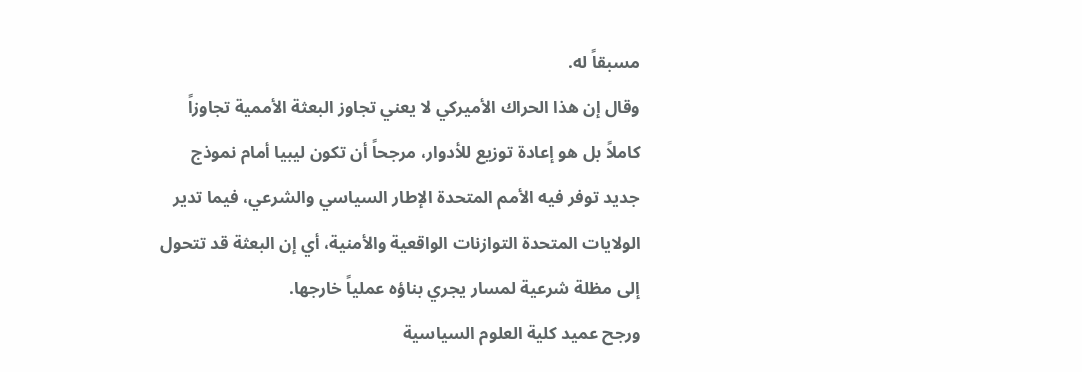مسبقاً له.
وقال إن هذا الحراك الأميركي لا يعني تجاوز البعثة الأممية تجاوزاً كاملاً بل هو إعادة توزيع للأدوار، مرجحاً أن تكون ليبيا أمام نموذج جديد توفر فيه الأمم المتحدة الإطار السياسي والشرعي، فيما تدير الولايات المتحدة التوازنات الواقعية والأمنية، أي إن البعثة قد تتحول إلى مظلة شرعية لمسار يجري بناؤه عملياً خارجها.
ورجح عميد كلية العلوم السياسية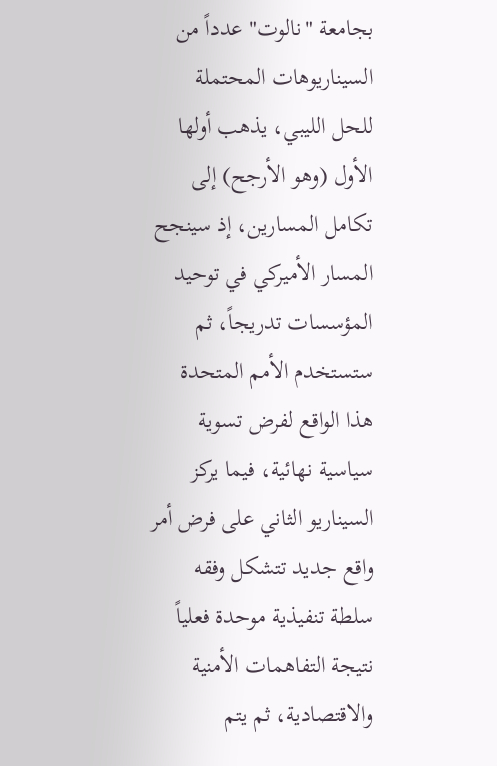بجامعة "نالوت" عدداً من السيناريوهات المحتملة للحل الليبي، يذهب أولها الأول (وهو الأرجح) إلى تكامل المسارين، إذ سينجح المسار الأميركي في توحيد المؤسسات تدريجاً، ثم ستستخدم الأمم المتحدة هذا الواقع لفرض تسوية سياسية نهائية، فيما يركز السيناريو الثاني على فرض أمر واقع جديد تتشكل وفقه سلطة تنفيذية موحدة فعلياً نتيجة التفاهمات الأمنية والاقتصادية، ثم يتم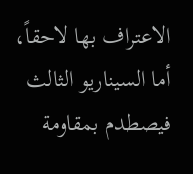الاعتراف بها لاحقاً، أما السيناريو الثالث فيصطدم بمقاومة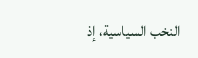النخب السياسية، إذ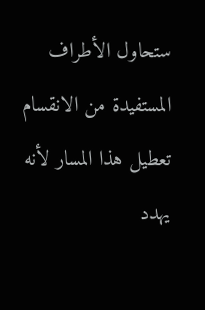ستحاول الأطراف المستفيدة من الانقسام تعطيل هذا المسار لأنه يهدد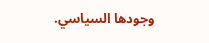وجودها السياسي.